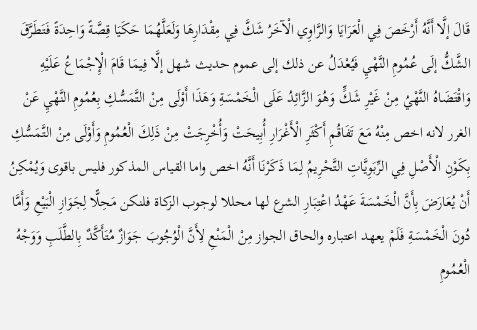قَالَ إلَّا أَنَّهُ أَرْخَصَ فِي الْعَرَايَا وَالرَّاوِي الْآخَرُ شَكَّ فِي مِقْدَارِهَا وَلَعَلَّهُمَا حَكَيَا قِصَّةً وَاحِدَةً فَتَطَرَّقَ الشَّكُّ إلَى عُمُومِ النَّهْيِ فَيُعْدَلُ عن ذلك إلى عموم حديث شهل إلَّا فِيمَا قَامَ الْإِجْمَاعُ عَلَيْهِ وَاقْتَضَاهُ النَّهْيُ مِنْ غَيْرِ شَكٍّ وَهُوَ الزَّائِدُ عَلَى الْخَمْسَةِ وَهَذَا أَوْلَى مِنْ التَّمَسُّكِ بِعُمُومِ النَّهْيِ عَنْ الغرر لانه اخص مِنْهُ مَعَ تَفَاقُمِ أَكْثَرِ الْأَغْرَارِ أُبِيحَتْ وَأُخْرِجَتْ مِنْ ذَلِكَ الْعُمُومِ وَأَوْلَى مِنْ التَّمَسُّكِ بِكَوْنِ الْأَصْلِ فِي الرِّبَوِيَّاتِ التَّحْرِيمُ لِمَا ذَكَرْنَا أَنَّهُ اخص واما القياس المذكور فليس باقوى وَيُمْكِنُ أَنْ يُعَارَضَ بِأَنَّ الْخَمْسَةَ عَهْدُ اعْتِبَارِ الشرع لها محللا لوجوب الزكاة فلنكن مَحِلًّا لِجَوَازِ الْبَيْعِ وَأَمَّا دُونَ الْخَمْسَةِ فَلَمْ يعهد اعتباره والحاق الجواز مِنْ الْمَنْعِ لِأَنَّ الْوُجُوبَ جَوَازٌ مُتَأَكَّدٌ بِالطَّلَبِ وَوَجْهُ الْعُمُومِ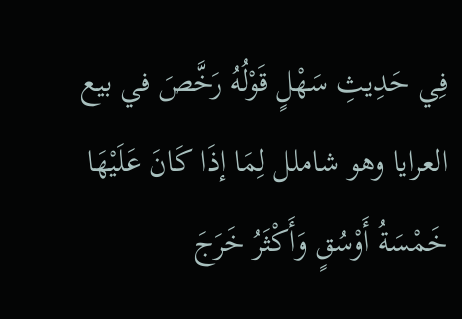فِي حَدِيثِ سَهْلٍ قَوْلُهُ رَخَّصَ في بيع العرايا وهو شاملل لِمَا إذَا كَانَ عَلَيْهَا خَمْسَةُ أَوْسُقٍ وَأَكْثَرُ خَرَجَ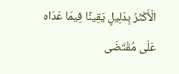الْأَكْثَرُ بِدَلِيلٍ يَقِينًا فِيمَا عَدَاه عَلَى مُقْتَضَى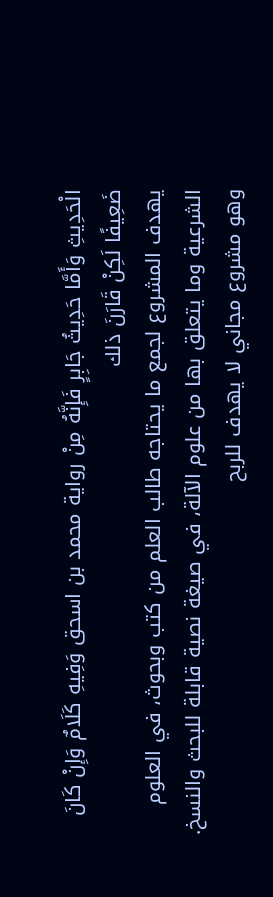الْحَدِيثِ وَأَمَّا حَدِيثُ جَابِرٍ فَإِنَّهُ مِنْ رواية محمد بن اسحق وَفِيهِ كَلَامٌ وَإِنْ كَانَ ضَعِيفًا لَكِنْ قَارَنَ ذلك
يهدف المشروع لجمع ما يحتاجه طالب العلم من كتب وبحوث، في العلوم الشرعية وما يتعلق بها من علوم الآلة، في صيغة نصية قابلة للبحث والنسخ.
وهو مشروع مجاني لا يهدف للربح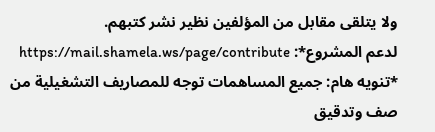ولا يتلقى مقابل من المؤلفين نظير نشر كتبهم.
لدعم المشروع*: https://mail.shamela.ws/page/contribute
*تنويه هام: جميع المساهمات توجه للمصاريف التشغيلية من صف وتدقيق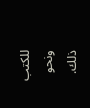للكتب ونحو ذلك.